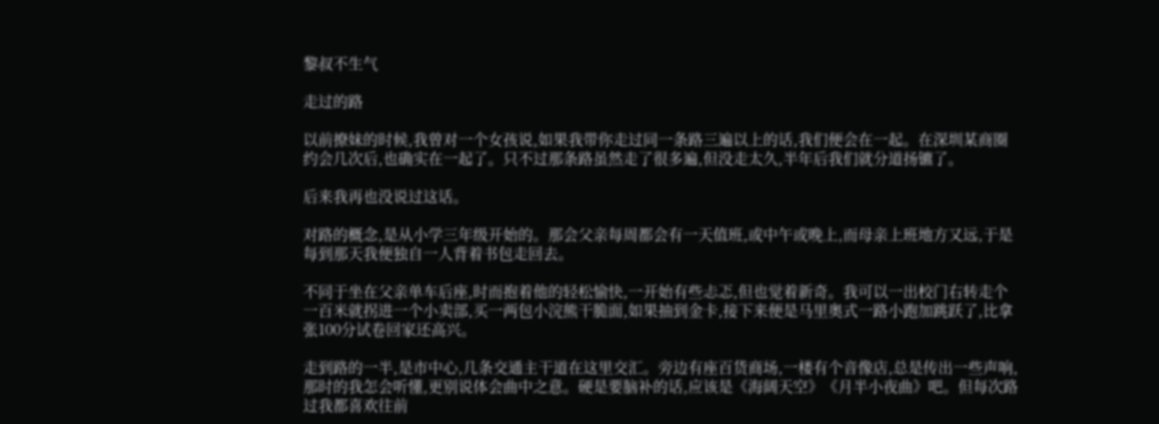黎叔不生气

走过的路

以前撩妹的时候,我曾对一个女孩说,如果我带你走过同一条路三遍以上的话,我们便会在一起。在深圳某商圈约会几次后,也确实在一起了。只不过那条路虽然走了很多遍,但没走太久,半年后我们就分道扬镳了。

后来我再也没说过这话。

对路的概念,是从小学三年级开始的。那会父亲每周都会有一天值班,或中午或晚上,而母亲上班地方又远,于是每到那天我便独自一人背着书包走回去。

不同于坐在父亲单车后座,时而抱着他的轻松愉快,一开始有些忐忑,但也觉着新奇。我可以一出校门右转走个一百米就拐进一个小卖部,买一两包小浣熊干脆面,如果抽到金卡,接下来便是马里奥式一路小跑加跳跃了,比拿张100分试卷回家还高兴。

走到路的一半,是市中心,几条交通主干道在这里交汇。旁边有座百货商场,一楼有个音像店,总是传出一些声响,那时的我怎会听懂,更别说体会曲中之意。硬是要脑补的话,应该是《海阔天空》《月半小夜曲》吧。但每次路过我都喜欢往前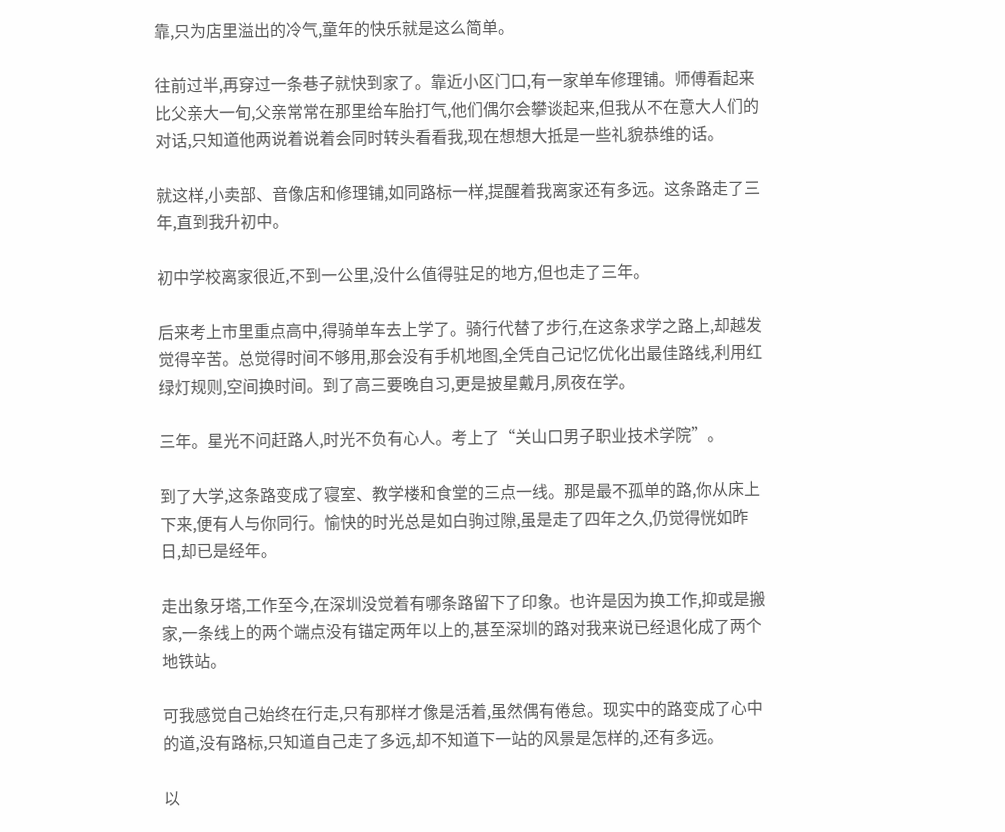靠,只为店里溢出的冷气,童年的快乐就是这么简单。

往前过半,再穿过一条巷子就快到家了。靠近小区门口,有一家单车修理铺。师傅看起来比父亲大一旬,父亲常常在那里给车胎打气,他们偶尔会攀谈起来,但我从不在意大人们的对话,只知道他两说着说着会同时转头看看我,现在想想大抵是一些礼貌恭维的话。

就这样,小卖部、音像店和修理铺,如同路标一样,提醒着我离家还有多远。这条路走了三年,直到我升初中。

初中学校离家很近,不到一公里,没什么值得驻足的地方,但也走了三年。

后来考上市里重点高中,得骑单车去上学了。骑行代替了步行,在这条求学之路上,却越发觉得辛苦。总觉得时间不够用,那会没有手机地图,全凭自己记忆优化出最佳路线,利用红绿灯规则,空间换时间。到了高三要晚自习,更是披星戴月,夙夜在学。

三年。星光不问赶路人,时光不负有心人。考上了“关山口男子职业技术学院”。

到了大学,这条路变成了寝室、教学楼和食堂的三点一线。那是最不孤单的路,你从床上下来,便有人与你同行。愉快的时光总是如白驹过隙,虽是走了四年之久,仍觉得恍如昨日,却已是经年。

走出象牙塔,工作至今,在深圳没觉着有哪条路留下了印象。也许是因为换工作,抑或是搬家,一条线上的两个端点没有锚定两年以上的,甚至深圳的路对我来说已经退化成了两个地铁站。

可我感觉自己始终在行走,只有那样才像是活着,虽然偶有倦怠。现实中的路变成了心中的道,没有路标,只知道自己走了多远,却不知道下一站的风景是怎样的,还有多远。

以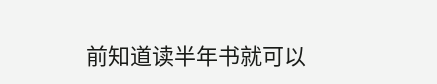前知道读半年书就可以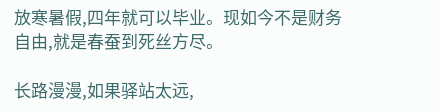放寒暑假,四年就可以毕业。现如今不是财务自由,就是春蚕到死丝方尽。

长路漫漫,如果驿站太远,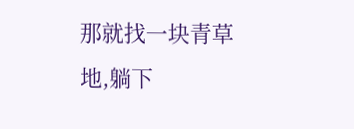那就找一块青草地,躺下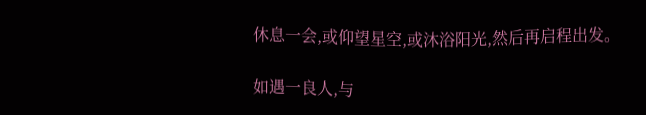休息一会,或仰望星空,或沐浴阳光,然后再启程出发。

如遇一良人,与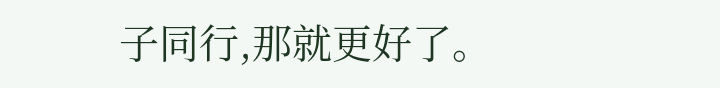子同行,那就更好了。